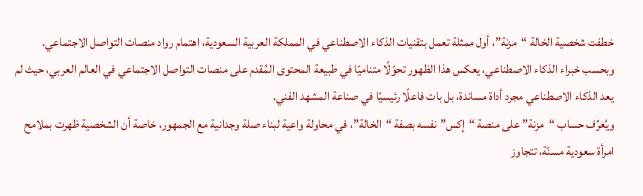خطفت شخصية الخالة “مزنة”، أول ممثلة تعمل بتقنيات الذكاء الاصطناعي في المملكة العربية السعودية، اهتمام رواد منصات التواصل الاجتماعي.
وبحسب خبراء الذكاء الاصطناعي، يعكس هذا الظهور تحوّلًا متناميًا في طبيعة المحتوى المُقدم على منصات التواصل الاجتماعي في العالم العربي، حيث لم يعد الذكاء الاصطناعي مجرد أداة مساندة، بل بات فاعلًا رئيسيًا في صناعة المشهد الفني.
ويُعرِّف حساب “مزنة” على منصة “إكس” نفسه بصفة “الخالة”، في محاولة واعية لبناء صلة وجدانية مع الجمهور، خاصة أن الشخصية ظهرت بملامح امرأة سعودية مسنّة، تتجاوز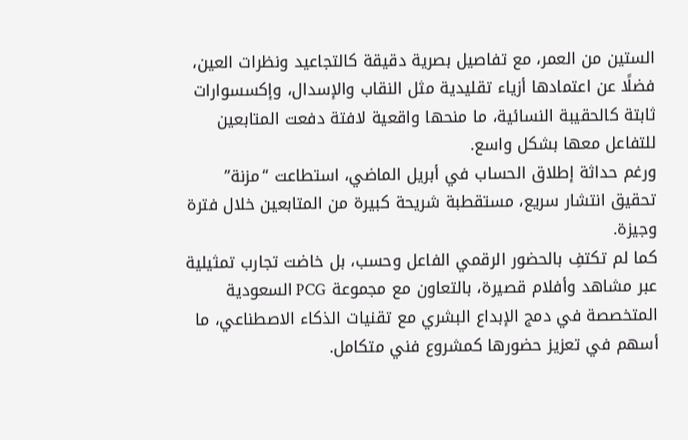الستين من العمر، مع تفاصيل بصرية دقيقة كالتجاعيد ونظرات العين، فضلًا عن اعتمادها أزياء تقليدية مثل النقاب والإسدال، وإكسسوارات ثابتة كالحقيبة النسائية، ما منحها واقعية لافتة دفعت المتابعين للتفاعل معها بشكل واسع.
ورغم حداثة إطلاق الحساب في أبريل الماضي، استطاعت “مزنة” تحقيق انتشار سريع، مستقطبة شريحة كبيرة من المتابعين خلال فترة وجيزة.
كما لم تكتفِ بالحضور الرقمي الفاعل وحسب، بل خاضت تجارب تمثيلية عبر مشاهد وأفلام قصيرة، بالتعاون مع مجموعة PCG السعودية المتخصصة في دمج الإبداع البشري مع تقنيات الذكاء الاصطناعي، ما أسهم في تعزيز حضورها كمشروع فني متكامل.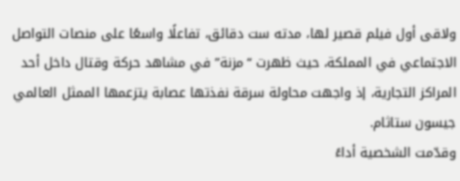ولاقى أول فيلم قصير لها، مدته ست دقائق، تفاعلًا واسعًا على منصات التواصل الاجتماعي في المملكة، حيث ظهرت “مزنة” في مشاهد حركة وقتال داخل أحد المراكز التجارية، إذ واجهت محاولة سرقة نفذتها عصابة يتزعمها الممثل العالمي جيسون ستاثام.
وقدّمت الشخصية أداءً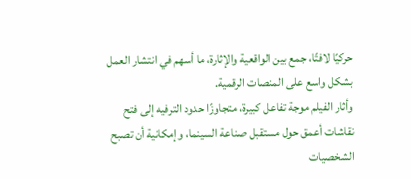حركيًا لافتًا، جمع بين الواقعية والإثارة، ما أسهم في انتشار العمل بشكل واسع على المنصات الرقمية.
وأثار الفيلم موجة تفاعل كبيرة، متجاوزًا حدود الترفيه إلى فتح نقاشات أعمق حول مستقبل صناعة السينما، وإمكانية أن تصبح الشخصيات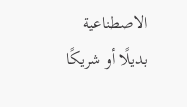الاصطناعية بديلًا أو شريكًا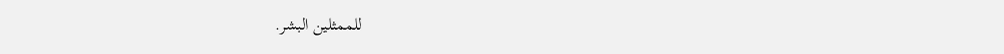للممثلين البشر.